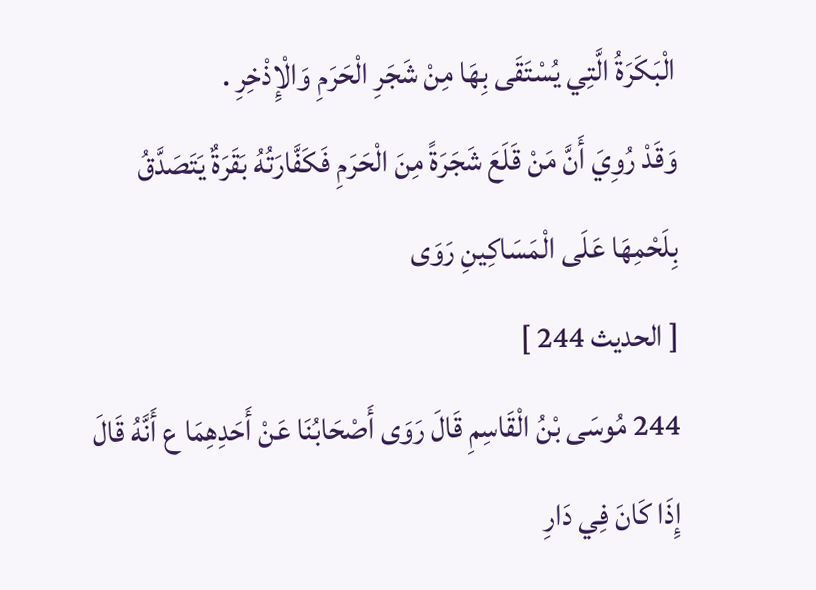الْبَكَرَةُ الَّتِي يُسْتَقَى بِهَا مِنْ شَجَرِ الْحَرَمِ وَالْإِذْخِرِ .
وَقَدْ رُوِيَ أَنَّ مَنْ قَلَعَ شَجَرَةً مِنَ الْحَرَمِ فَكَفَّارَتُهُ بَقَرَةٌ يَتَصَدَّقُ بِلَحْمِهَا عَلَى الْمَسَاكِينِ رَوَى
[ الحديث 244 ]
244 مُوسَى بْنُ الْقَاسِمِ قَالَ رَوَى أَصْحَابُنَا عَنْ أَحَدِهِمَا ع أَنَّهُ قَالَ إِذَا كَانَ فِي دَارِ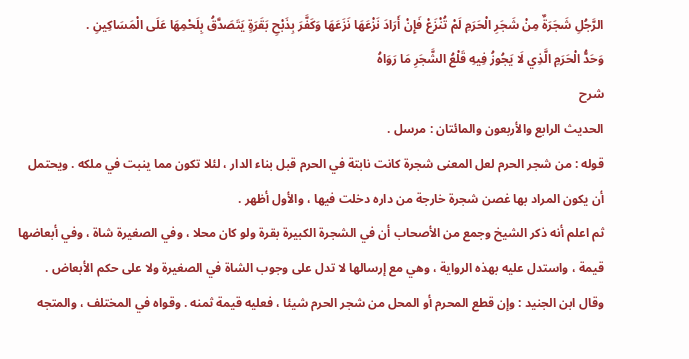الرَّجُلِ شَجَرَةٌ مِنْ شَجَرِ الْحَرَمِ لَمْ تُنْزَعْ فَإِنْ أَرَادَ نَزْعَهَا نَزَعَهَا وَكَفَّرَ بِذَبْحِ بَقَرَةٍ يَتَصَدَّقُ بِلَحْمِهَا عَلَى الْمَسَاكِينِ .
وَحَدُّ الْحَرَمِ الَّذِي لَا يَجُوزُ فِيهِ قَلْعُ الشَّجَرِ مَا رَوَاهُ
شرح
الحديث الرابع والأربعون والمائتان : مرسل .
قوله : من شجر الحرم لعل المعنى شجرة كانت نابتة في الحرم قبل بناء الدار ، لئلا تكون مما ينبت في ملكه . ويحتمل أن يكون المراد بها غصن شجرة خارجة من داره دخلت فيها ، والأول أظهر .
ثم اعلم أنه ذكر الشيخ وجمع من الأصحاب أن في الشجرة الكبيرة بقرة ولو كان محلا ، وفي الصغيرة شاة ، وفي أبعاضها قيمة ، واستدل عليه بهذه الرواية ، وهي مع إرسالها لا تدل على وجوب الشاة في الصغيرة ولا على حكم الأبعاض .
وقال ابن الجنيد : وإن قطع المحرم أو المحل من شجر الحرم شيئا ، فعليه قيمة ثمنه . وقواه في المختلف ، والمتجه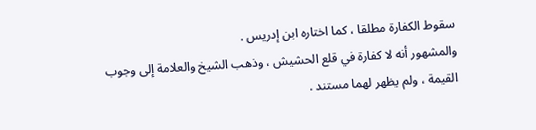سقوط الكفارة مطلقا ، كما اختاره ابن إدريس .
والمشهور أنه لا كفارة في قلع الحشيش ، وذهب الشيخ والعلامة إلى وجوب القيمة ، ولم يظهر لهما مستند .